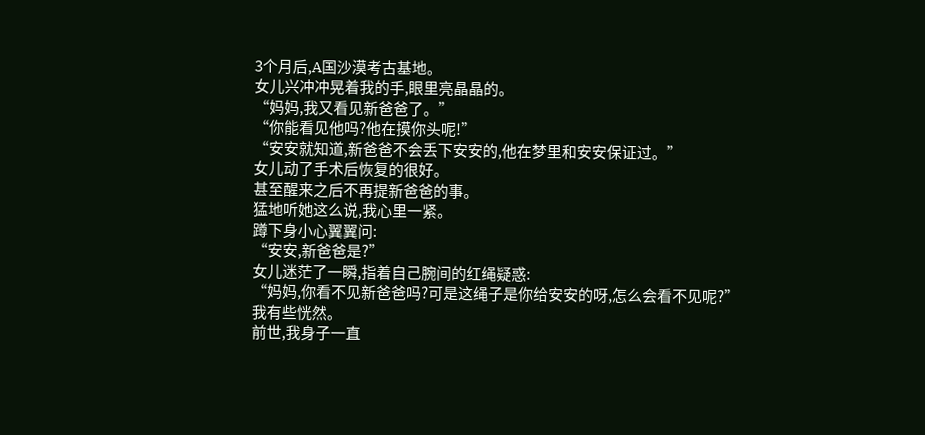3个月后,A国沙漠考古基地。
女儿兴冲冲晃着我的手,眼里亮晶晶的。
“妈妈,我又看见新爸爸了。”
“你能看见他吗?他在摸你头呢!”
“安安就知道,新爸爸不会丢下安安的,他在梦里和安安保证过。”
女儿动了手术后恢复的很好。
甚至醒来之后不再提新爸爸的事。
猛地听她这么说,我心里一紧。
蹲下身小心翼翼问:
“安安,新爸爸是?”
女儿迷茫了一瞬,指着自己腕间的红绳疑惑:
“妈妈,你看不见新爸爸吗?可是这绳子是你给安安的呀,怎么会看不见呢?”
我有些恍然。
前世,我身子一直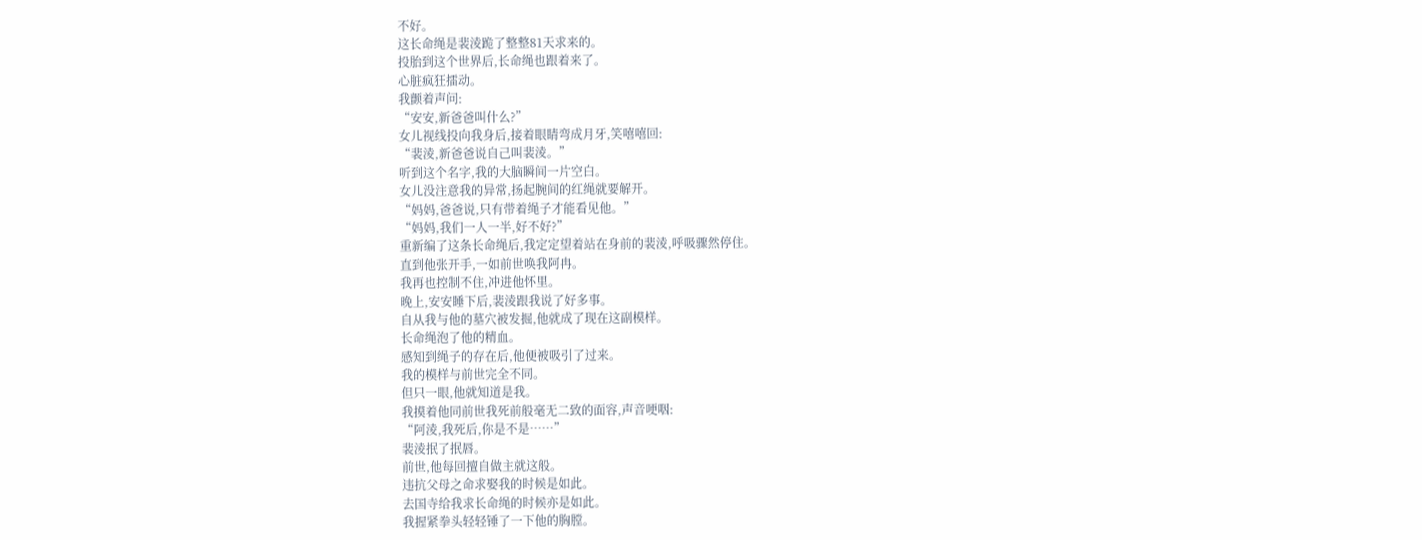不好。
这长命绳是裴淩跪了整整81天求来的。
投胎到这个世界后,长命绳也跟着来了。
心脏疯狂擂动。
我颤着声问:
“安安,新爸爸叫什么?”
女儿视线投向我身后,接着眼睛弯成月牙,笑嘻嘻回:
“裴淩,新爸爸说自己叫裴淩。”
听到这个名字,我的大脑瞬间一片空白。
女儿没注意我的异常,扬起腕间的红绳就要解开。
“妈妈,爸爸说,只有带着绳子才能看见他。”
“妈妈,我们一人一半,好不好?”
重新编了这条长命绳后,我定定望着站在身前的裴淩,呼吸骤然停住。
直到他张开手,一如前世唤我阿冉。
我再也控制不住,冲进他怀里。
晚上,安安睡下后,裴淩跟我说了好多事。
自从我与他的墓穴被发掘,他就成了现在这副模样。
长命绳泡了他的精血。
感知到绳子的存在后,他便被吸引了过来。
我的模样与前世完全不同。
但只一眼,他就知道是我。
我摸着他同前世我死前般毫无二致的面容,声音哽咽:
“阿淩,我死后,你是不是……”
裴淩抿了抿唇。
前世,他每回擅自做主就这般。
违抗父母之命求娶我的时候是如此。
去国寺给我求长命绳的时候亦是如此。
我握紧拳头轻轻锤了一下他的胸膛。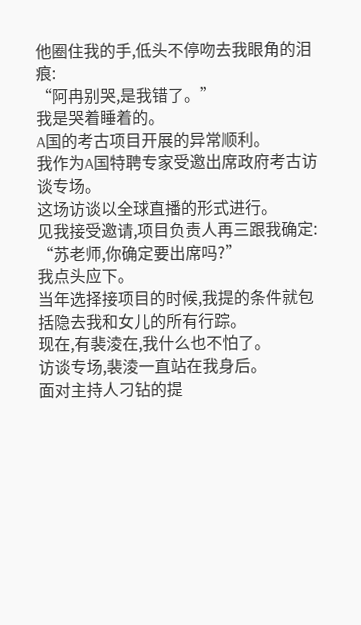他圈住我的手,低头不停吻去我眼角的泪痕:
“阿冉别哭,是我错了。”
我是哭着睡着的。
A国的考古项目开展的异常顺利。
我作为A国特聘专家受邀出席政府考古访谈专场。
这场访谈以全球直播的形式进行。
见我接受邀请,项目负责人再三跟我确定:
“苏老师,你确定要出席吗?”
我点头应下。
当年选择接项目的时候,我提的条件就包括隐去我和女儿的所有行踪。
现在,有裴淩在,我什么也不怕了。
访谈专场,裴淩一直站在我身后。
面对主持人刁钻的提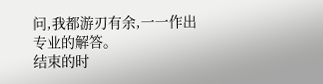问,我都游刃有余,一一作出专业的解答。
结束的时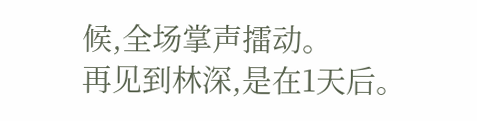候,全场掌声擂动。
再见到林深,是在1天后。